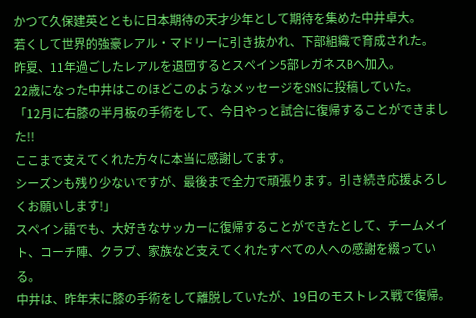かつて久保建英とともに日本期待の天才少年として期待を集めた中井卓大。
若くして世界的強豪レアル・マドリーに引き抜かれ、下部組織で育成された。
昨夏、11年過ごしたレアルを退団するとスペイン5部レガネスBへ加入。
22歳になった中井はこのほどこのようなメッセージをSNSに投稿していた。
「12月に右膝の半月板の手術をして、今日やっと試合に復帰することができました!!
ここまで支えてくれた方々に本当に感謝してます。
シーズンも残り少ないですが、最後まで全力で頑張ります。引き続き応援よろしくお願いします!」
スペイン語でも、大好きなサッカーに復帰することができたとして、チームメイト、コーチ陣、クラブ、家族など支えてくれたすべての人への感謝を綴っている。
中井は、昨年末に膝の手術をして離脱していたが、19日のモストレス戦で復帰。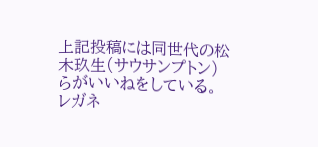上記投稿には同世代の松木玖生(サウサンプトン)らがいいねをしている。
レガネ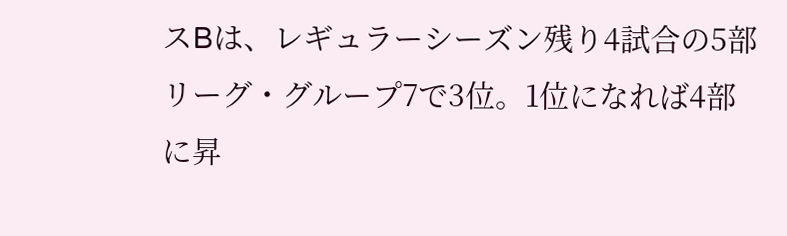スBは、レギュラーシーズン残り4試合の5部リーグ・グループ7で3位。1位になれば4部に昇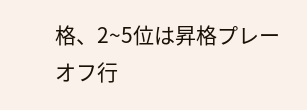格、2~5位は昇格プレーオフ行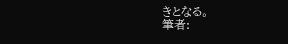きとなる。
筆者: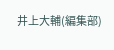井上大輔(編集部)